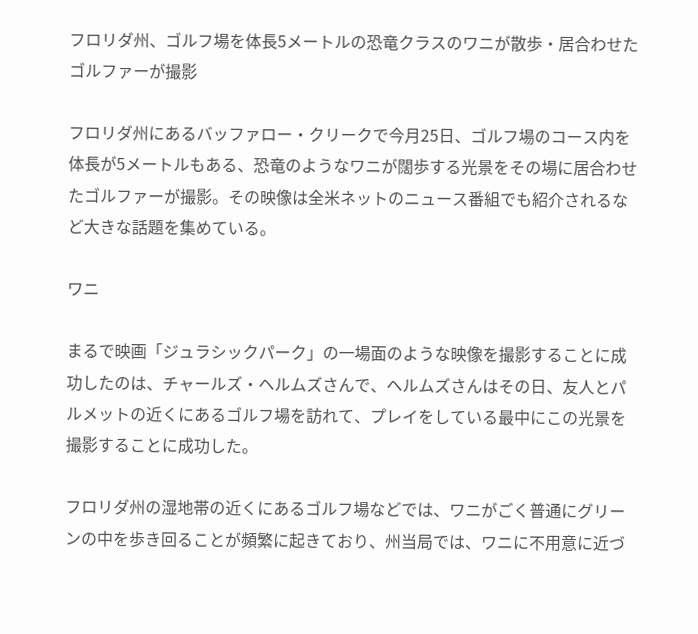フロリダ州、ゴルフ場を体長5メートルの恐竜クラスのワニが散歩・居合わせたゴルファーが撮影

フロリダ州にあるバッファロー・クリークで今月25日、ゴルフ場のコース内を体長が5メートルもある、恐竜のようなワニが闊歩する光景をその場に居合わせたゴルファーが撮影。その映像は全米ネットのニュース番組でも紹介されるなど大きな話題を集めている。

ワニ

まるで映画「ジュラシックパーク」の一場面のような映像を撮影することに成功したのは、チャールズ・ヘルムズさんで、ヘルムズさんはその日、友人とパルメットの近くにあるゴルフ場を訪れて、プレイをしている最中にこの光景を撮影することに成功した。

フロリダ州の湿地帯の近くにあるゴルフ場などでは、ワニがごく普通にグリーンの中を歩き回ることが頻繁に起きており、州当局では、ワニに不用意に近づ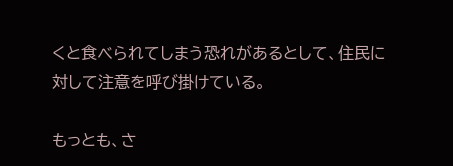くと食べられてしまう恐れがあるとして、住民に対して注意を呼び掛けている。

もっとも、さ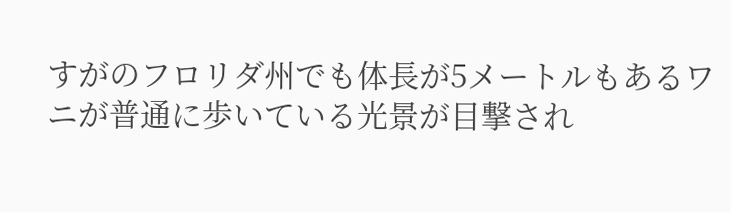すがのフロリダ州でも体長が5メートルもあるワニが普通に歩いている光景が目撃され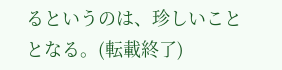るというのは、珍しいこととなる。(転載終了)